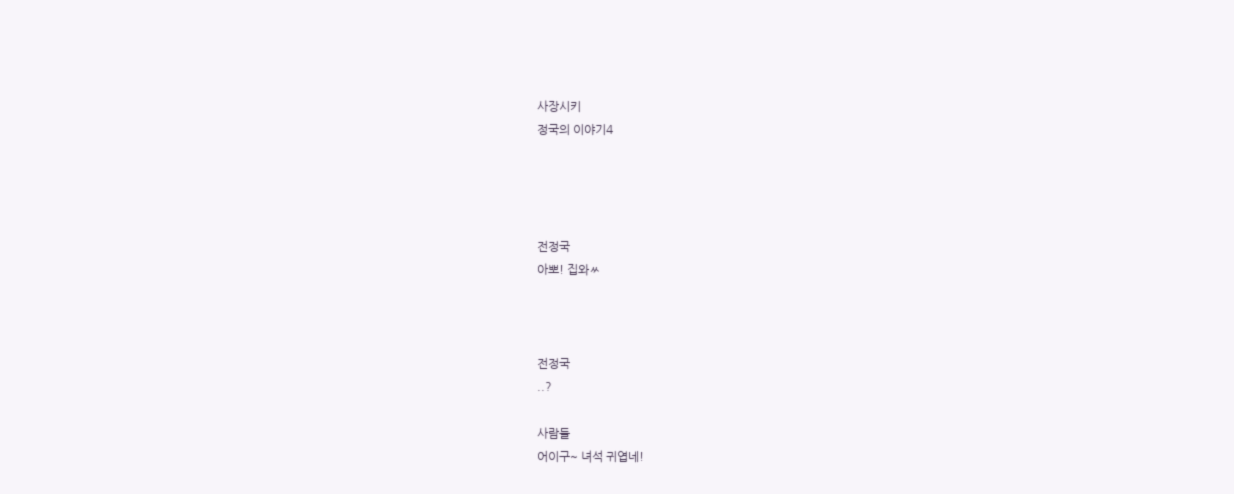사장시키
정국의 이야기4




전정국
아뽀! 집와ㅆ



전정국
..?

사람들
어이구~ 녀석 귀엽네!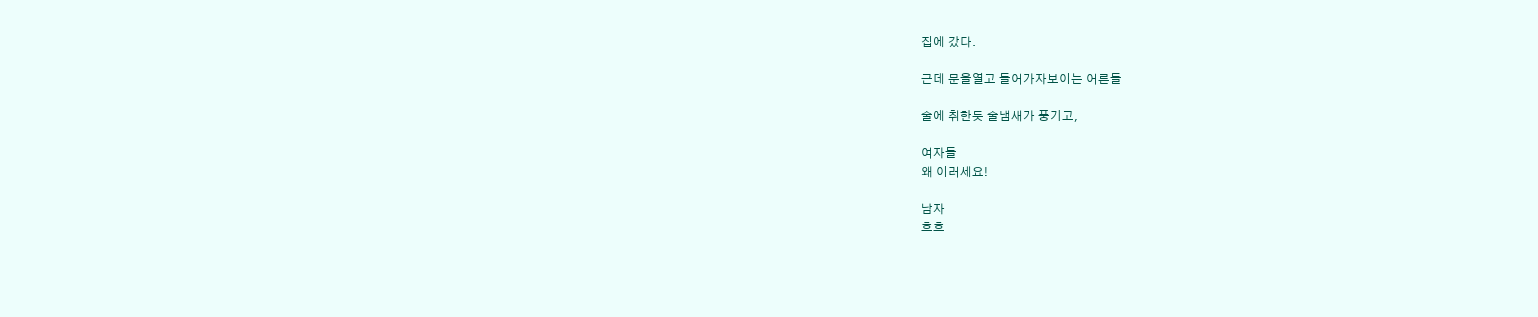집에 갔다.

근데 문을열고 들어가자보이는 어른들

술에 취한듯 술냄새가 풍기고,

여자들
왜 이러세요!

남자
흐흐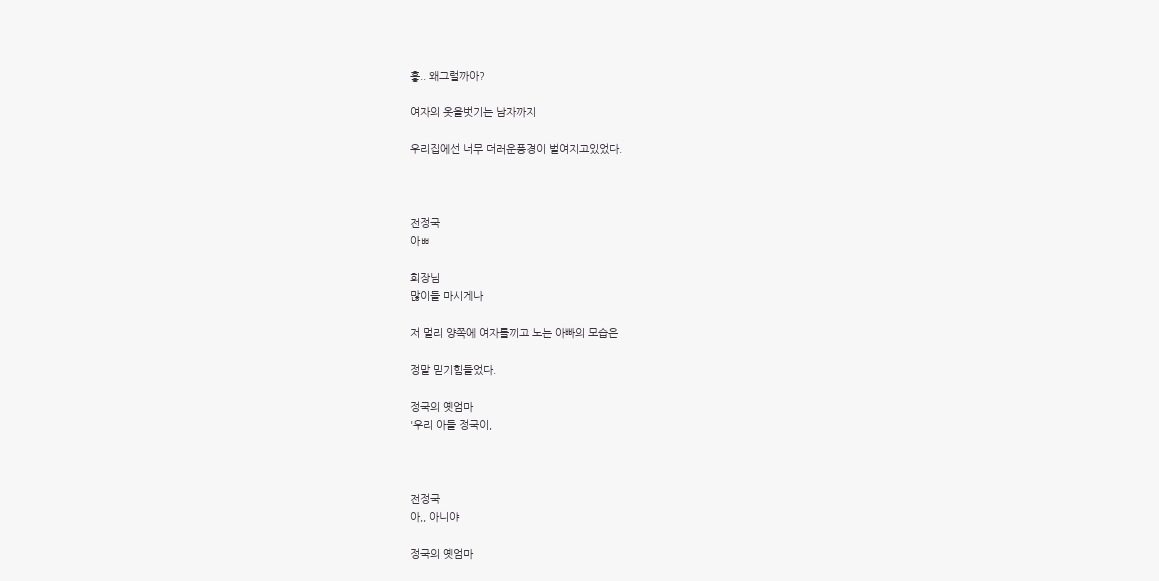흫.. 왜그럴까아?

여자의 옷을벗기는 남자까지

우리집에선 너무 더러운풍경이 벌여지고있었다.



전정국
아ㅃ

회장님
많이들 마시게나

저 멀리 양쪽에 여자를끼고 노는 아빠의 모습은

정말 믿기힘들었다.

정국의 옛엄마
'우리 아들 정국이,



전정국
아,, 아니야

정국의 옛엄마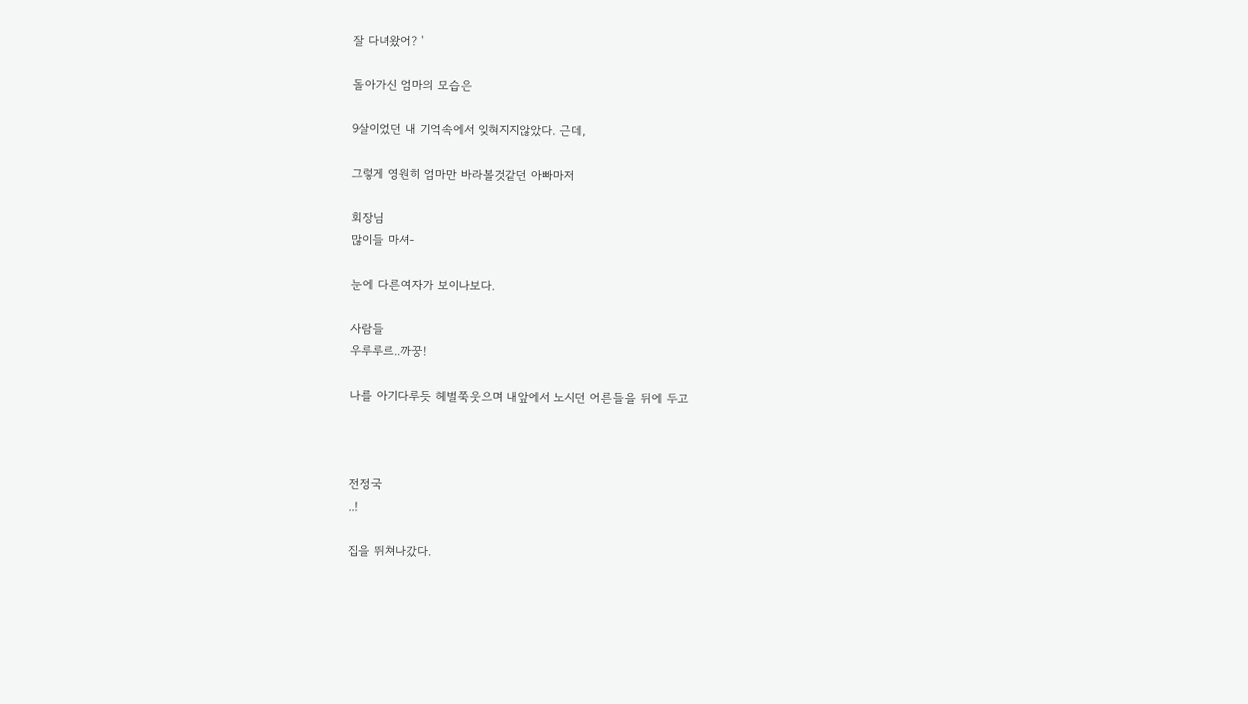잘 다녀왔어? '

돌아가신 엄마의 모습은

9살이었던 내 기억속에서 잊혀지지않았다. 근데,

그렇게 영원히 엄마만 바라볼것같던 아빠마저

회장님
많이들 마셔-

눈에 다른여자가 보이나보다.

사람들
우루루르..까꿍!

나를 아기다루듯 헤벌쭉웃으며 내앞에서 노시던 어른들을 뒤에 두고



전정국
..!

집을 뛰쳐나갔다.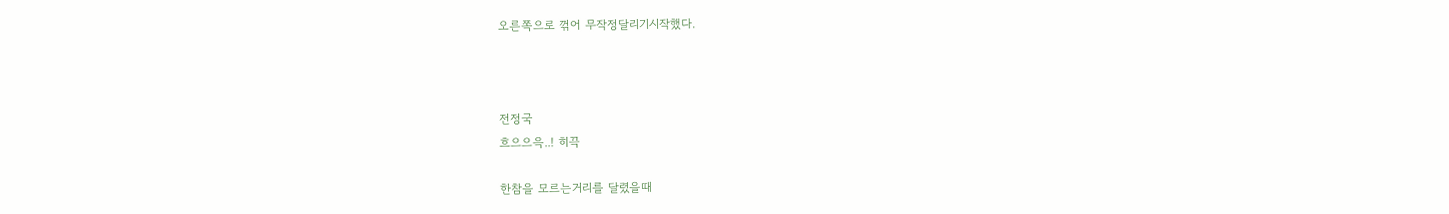오른쪽으로 꺾어 무작정달리기시작했다.



전정국
흐으으윽..! 히끅

한참을 모르는거리를 달렸을때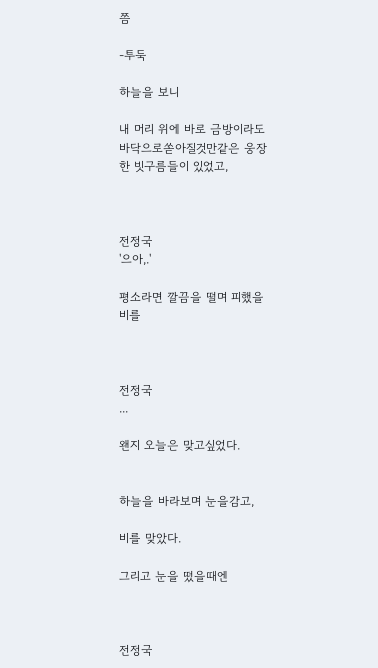쯤

-투둑

하늘을 보니

내 머리 위에 바로 금방이라도 바닥으로쏟아질것만같은 웅장한 빗구름들이 있었고,



전정국
'으아,.'

평소라면 깔끔을 떨며 피했을 비를



전정국
...

왠지 오늘은 맞고싶었다.


하늘을 바라보며 눈을감고,

비를 맞았다.

그리고 눈을 떴을때엔



전정국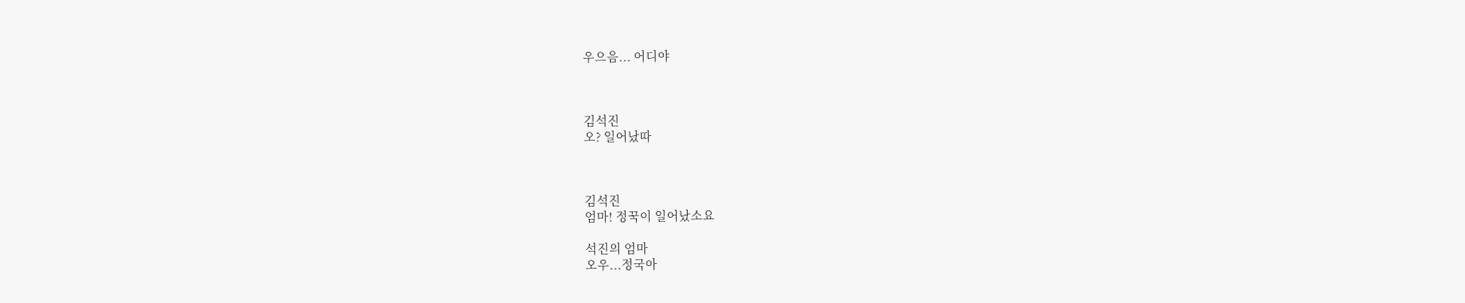우으음... 어디야



김석진
오? 일어났따



김석진
엄마! 정꾹이 일어났소요

석진의 엄마
오우...정국아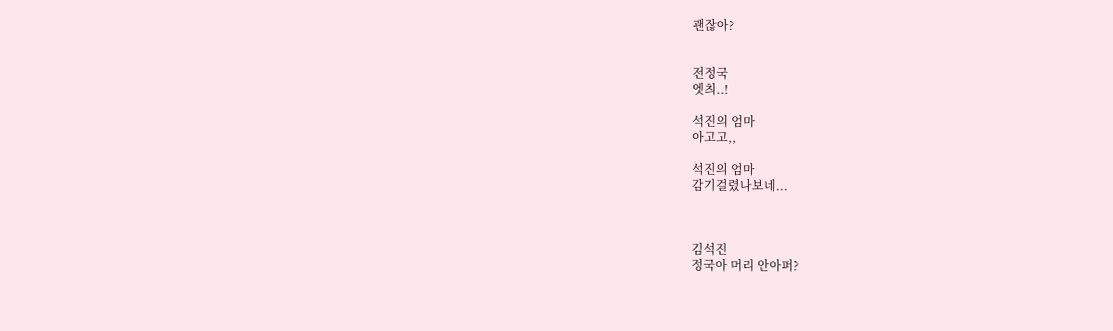괜잖아?


전정국
엣츼..!

석진의 엄마
아고고,,

석진의 엄마
감기걸렸나보네...



김석진
정국아 머리 안아퍼?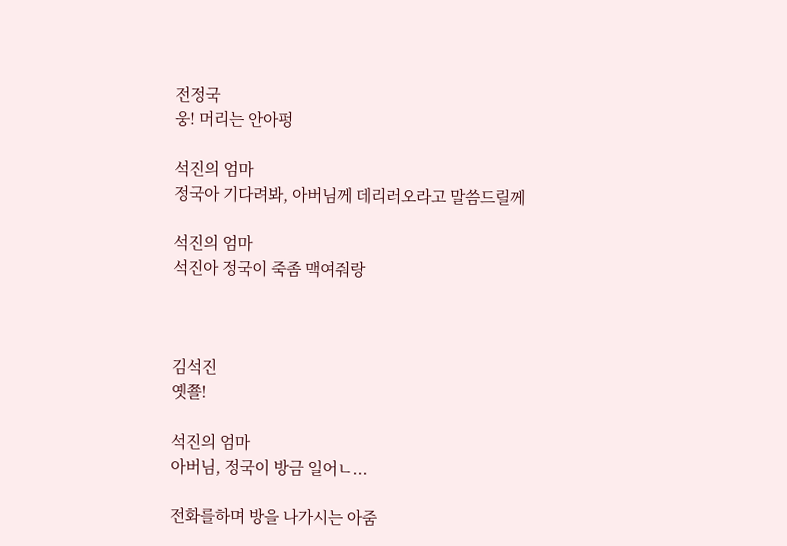전정국
웅! 머리는 안아펑

석진의 엄마
정국아 기다려봐, 아버님께 데리러오라고 말씀드릴께

석진의 엄마
석진아 정국이 죽좀 맥여줘랑



김석진
옛쬴!

석진의 엄마
아버님, 정국이 방금 일어ㄴ...

전화를하며 방을 나가시는 아줌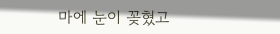마에 눈이 꽂혔고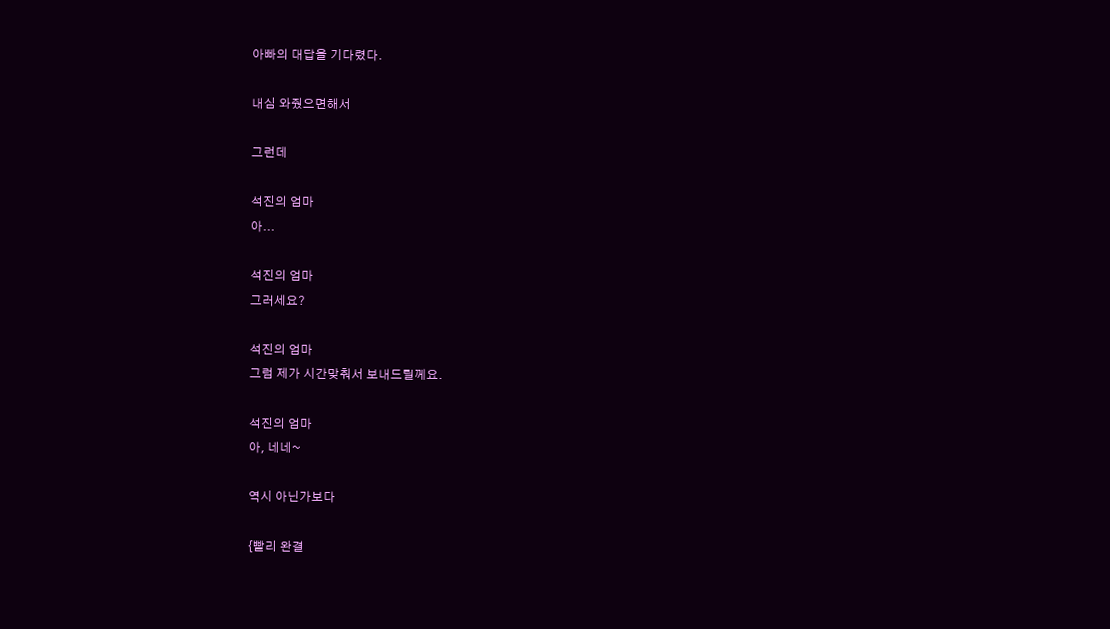아빠의 대답을 기다렸다.

내심 와줬으면해서

그런데

석진의 엄마
아...

석진의 엄마
그러세요?

석진의 엄마
그럼 제가 시간맞춰서 보내드릴께요.

석진의 엄마
아, 네네~

역시 아닌가보다

{빨리 완결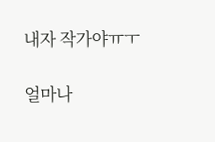내자 작가야ㅠㅜ

얼마나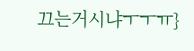끄는거시냐ㅜㅜㅠ}